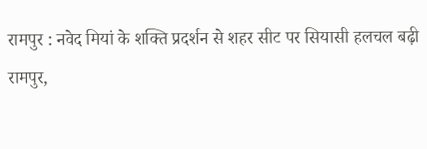रामपुर : नवेद मियां के शक्ति प्रदर्शन से शहर सीट पर सियासी हलचल बढ़ी
रामपुर,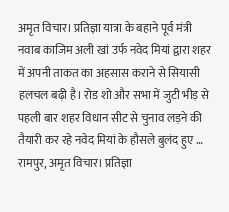अमृत विचार। प्रतिज्ञा यात्रा के बहाने पूर्व मंत्री नवाब काजिम अली खां उर्फ नवेद मियां द्वारा शहर में अपनी ताकत का अहसास कराने से सियासी हलचल बढ़ी है। रोड शो और सभा में जुटी भीड़ से पहली बार शहर विधान सीट से चुनाव लड़ने की तैयारी कर रहे नवेद मियां के हौसले बुलंद हुए …
रामपुर, अमृत विचार। प्रतिज्ञा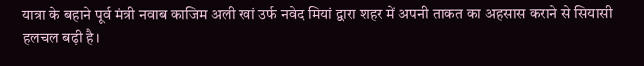यात्रा के बहाने पूर्व मंत्री नवाब काजिम अली खां उर्फ नवेद मियां द्वारा शहर में अपनी ताकत का अहसास कराने से सियासी हलचल बढ़ी है।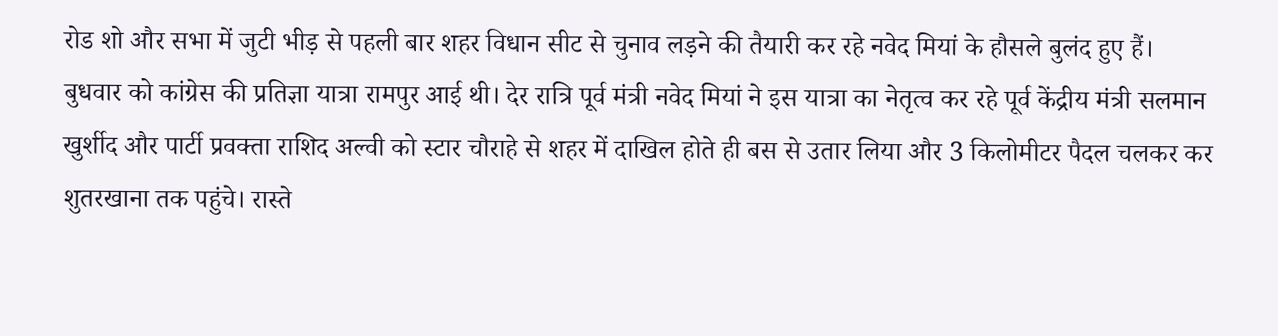रोड शो और सभा में जुटी भीड़ से पहली बार शहर विधान सीट से चुनाव लड़ने की तैयारी कर रहे नवेद मियां के हौसले बुलंद हुए हैं।
बुधवार को कांग्रेस की प्रतिज्ञा यात्रा रामपुर आई थी। देर रात्रि पूर्व मंत्री नवेद मियां ने इस यात्रा का नेतृत्व कर रहे पूर्व केंद्रीय मंत्री सलमान खुर्शीद और पार्टी प्रवक्ता राशिद अल्वी को स्टार चौराहे से शहर में दाखिल होते ही बस से उतार लिया और 3 किलोमीटर पैदल चलकर कर शुतरखाना तक पहुंचे। रास्ते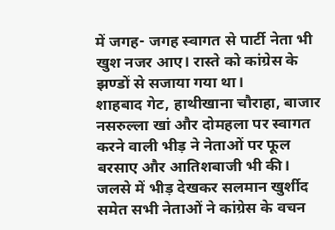में जगह- जगह स्वागत से पार्टी नेता भी खुश नजर आए। रास्ते को कांग्रेस के झण्डों से सजाया गया था।
शाहबाद गेट, हाथीखाना चौराहा, बाजार नसरुल्ला खां और दोमहला पर स्वागत करने वाली भीड़ ने नेताओं पर फूल बरसाए और आतिशबाजी भी की। जलसे में भीड़ देखकर सलमान खुर्शीद समेत सभी नेताओं ने कांग्रेस के वचन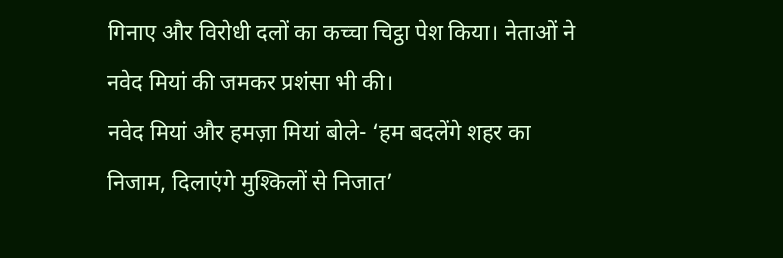गिनाए और विरोधी दलों का कच्चा चिट्ठा पेश किया। नेताओं ने नवेद मियां की जमकर प्रशंसा भी की।
नवेद मियां और हमज़ा मियां बोले- ‘हम बदलेंगे शहर का निजाम, दिलाएंगे मुश्किलों से निजात’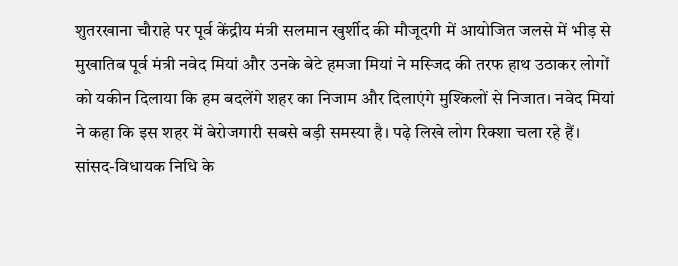शुतरखाना चौराहे पर पूर्व केंद्रीय मंत्री सलमान खुर्शीद की मौजूदगी में आयोजित जलसे में भीड़ से मुखातिब पूर्व मंत्री नवेद मियां और उनके बेटे हमजा मियां ने मस्जिद की तरफ हाथ उठाकर लोगों को यकीन दिलाया कि हम बदलेंगे शहर का निजाम और दिलाएंगे मुश्किलों से निजात। नवेद मियां ने कहा कि इस शहर में बेरोजगारी सबसे बड़ी समस्या है। पढ़े लिखे लोग रिक्शा चला रहे हैं।
सांसद-विधायक निधि के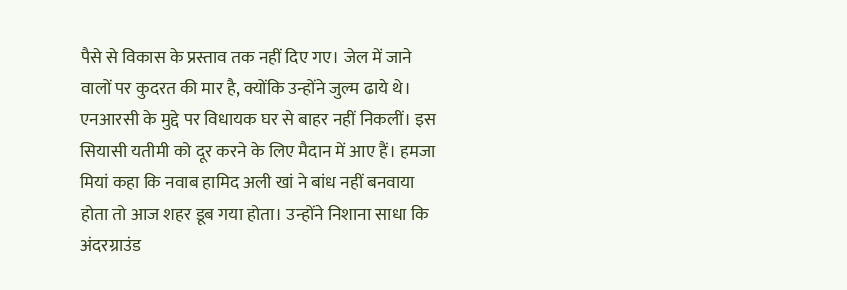पैसे से विकास के प्रस्ताव तक नहीं दिए गए। जेल में जाने वालों पर कुदरत की मार है, क्योंकि उन्होंने जुल्म ढाये थे। एनआरसी के मुद्दे पर विधायक घर से बाहर नहीं निकलीं। इस सियासी यतीमी को दूर करने के लिए मैदान में आए हैं। हमजा मियां कहा कि नवाब हामिद अली खां ने बांध नहीं बनवाया होता तो आज शहर डूब गया होता। उन्होंने निशाना साधा कि अंदरग्राउंड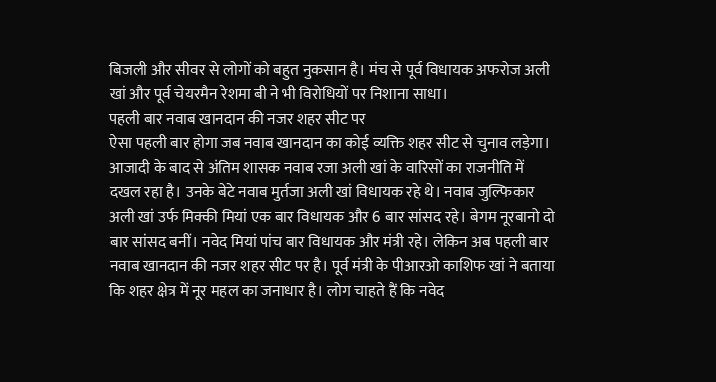बिजली और सीवर से लोगों को बहुत नुकसान है। मंच से पूर्व विधायक अफरोज अली खां और पूर्व चेयरमैन रेशमा बी ने भी विरोधियों पर निशाना साधा।
पहली बार नवाब खानदान की नजर शहर सीट पर
ऐसा पहली बार होगा जब नवाब खानदान का कोई व्यक्ति शहर सीट से चुनाव लड़ेगा। आजादी के बाद से अंतिम शासक नवाब रजा अली खां के वारिसों का राजनीति में दखल रहा है। उनके बेटे नवाब मुर्तजा अली खां विधायक रहे थे। नवाब जुल्फिकार अली खां उर्फ मिक्की मियां एक बार विधायक और 6 बार सांसद रहे। बेगम नूरबानो दो बार सांसद बनीं। नवेद मियां पांच बार विधायक और मंत्री रहे। लेकिन अब पहली बार नवाब खानदान की नजर शहर सीट पर है। पूर्व मंत्री के पीआरओ काशिफ खां ने बताया कि शहर क्षेत्र में नूर महल का जनाधार है। लोग चाहते हैं कि नवेद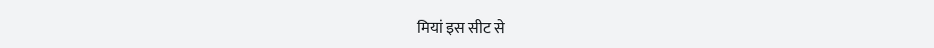मियां इस सीट से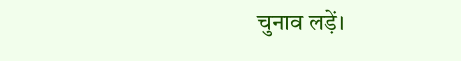चुनाव लड़ें।